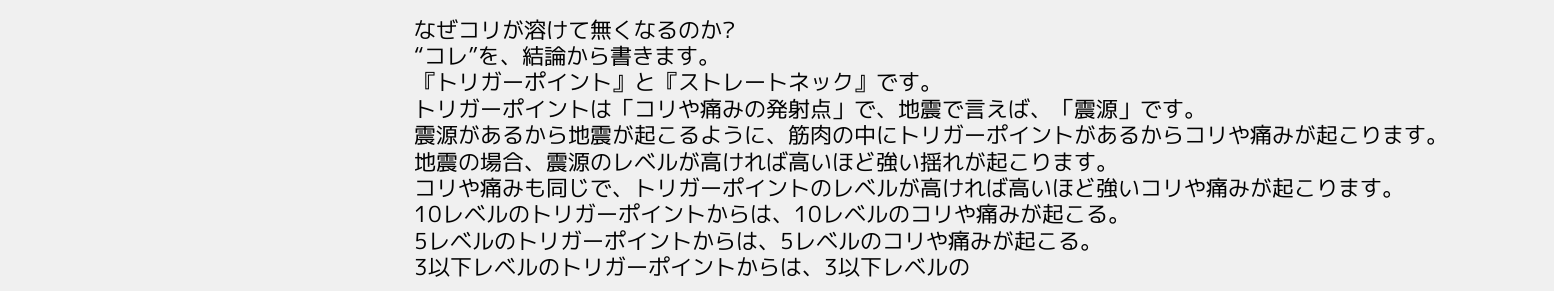なぜコリが溶けて無くなるのか?
“コレ”を、結論から書きます。
『トリガーポイント』と『ストレートネック』です。
トリガーポイントは「コリや痛みの発射点」で、地震で言えば、「震源」です。
震源があるから地震が起こるように、筋肉の中にトリガーポイントがあるからコリや痛みが起こります。
地震の場合、震源のレベルが高ければ高いほど強い揺れが起こります。
コリや痛みも同じで、トリガーポイントのレベルが高ければ高いほど強いコリや痛みが起こります。
10レベルのトリガーポイントからは、10レベルのコリや痛みが起こる。
5レベルのトリガーポイントからは、5レベルのコリや痛みが起こる。
3以下レベルのトリガーポイントからは、3以下レベルの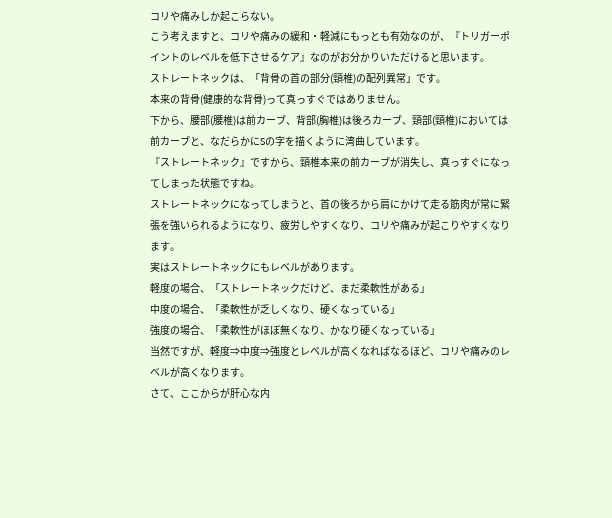コリや痛みしか起こらない。
こう考えますと、コリや痛みの緩和・軽減にもっとも有効なのが、『トリガーポイントのレベルを低下させるケア』なのがお分かりいただけると思います。
ストレートネックは、「背骨の首の部分(頸椎)の配列異常」です。
本来の背骨(健康的な背骨)って真っすぐではありません。
下から、腰部(腰椎)は前カーブ、背部(胸椎)は後ろカーブ、頸部(頸椎)においては前カーブと、なだらかにSの字を描くように湾曲しています。
『ストレートネック』ですから、頸椎本来の前カーブが消失し、真っすぐになってしまった状態ですね。
ストレートネックになってしまうと、首の後ろから肩にかけて走る筋肉が常に緊張を強いられるようになり、疲労しやすくなり、コリや痛みが起こりやすくなります。
実はストレートネックにもレベルがあります。
軽度の場合、「ストレートネックだけど、まだ柔軟性がある」
中度の場合、「柔軟性が乏しくなり、硬くなっている」
強度の場合、「柔軟性がほぼ無くなり、かなり硬くなっている」
当然ですが、軽度⇒中度⇒強度とレベルが高くなればなるほど、コリや痛みのレベルが高くなります。
さて、ここからが肝心な内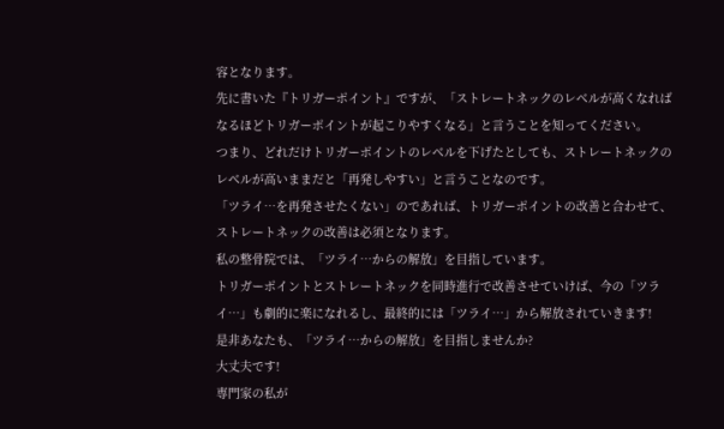容となります。
先に書いた『トリガーポイント』ですが、「ストレートネックのレベルが高くなればなるほどトリガーポイントが起こりやすくなる」と言うことを知ってください。
つまり、どれだけトリガーポイントのレベルを下げたとしても、ストレートネックのレベルが高いままだと「再発しやすい」と言うことなのです。
「ツライ…を再発させたくない」のであれば、トリガーポイントの改善と合わせて、ストレートネックの改善は必須となります。
私の整骨院では、「ツライ…からの解放」を目指しています。
トリガーポイントとストレートネックを同時進行で改善させていけば、今の「ツライ…」も劇的に楽になれるし、最終的には「ツライ…」から解放されていきます!
是非あなたも、「ツライ…からの解放」を目指しませんか?
大丈夫です!
専門家の私が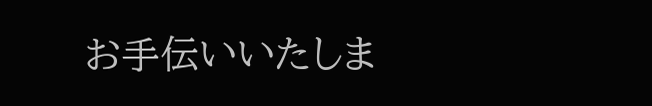お手伝いいたしま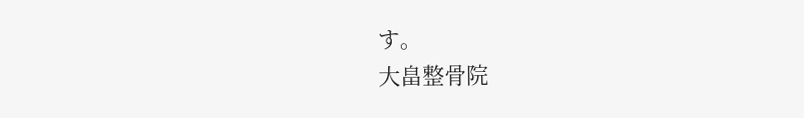す。
大畠整骨院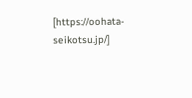[https://oohata-seikotsu.jp/]